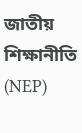জাতীয় শিক্ষানীতি (NEP)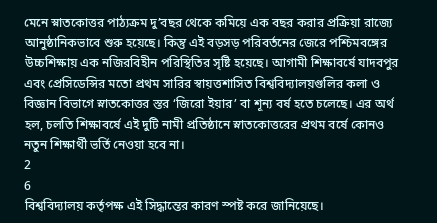মেনে স্নাতকোত্তর পাঠ্যক্রম দু’বছর থেকে কমিয়ে এক বছর করার প্রক্রিয়া রাজ্যে আনুষ্ঠানিকভাবে শুরু হয়েছে। কিন্তু এই বড়সড় পরিবর্তনের জেরে পশ্চিমবঙ্গের উচ্চশিক্ষায় এক নজিরবিহীন পরিস্থিতির সৃষ্টি হয়েছে। আগামী শিক্ষাবর্ষে যাদবপুর এবং প্রেসিডেন্সির মতো প্রথম সারির স্বায়ত্তশাসিত বিশ্ববিদ্যালয়গুলির কলা ও বিজ্ঞান বিভাগে স্নাতকোত্তর স্তর ‘জিরো ইয়ার’ বা শূন্য বর্ষ হতে চলেছে। এর অর্থ হল, চলতি শিক্ষাবর্ষে এই দুটি নামী প্রতিষ্ঠানে স্নাতকোত্তরের প্রথম বর্ষে কোনও নতুন শিক্ষার্থী ভর্তি নেওয়া হবে না।
2
6
বিশ্ববিদ্যালয় কর্তৃপক্ষ এই সিদ্ধান্তের কারণ স্পষ্ট করে জানিয়েছে।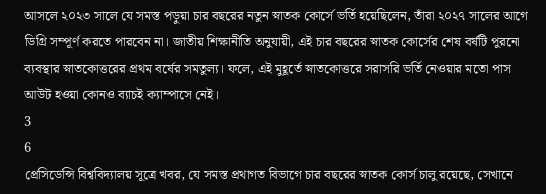আসলে ২০২৩ সালে যে সমস্ত পড়ুয়া চার বছরের নতুন স্নাতক কোর্সে ভর্তি হয়েছিলেন, তাঁরা ২০২৭ সালের আগে ডিগ্রি সম্পূর্ণ করতে পারবেন না। জাতীয় শিক্ষানীতি অনুযায়ী, এই চার বছরের স্নাতক কোর্সের শেষ বর্ষটি পুরনো ব্যবস্থার স্নাতকোত্তরের প্রথম বর্ষের সমতুল্য। ফলে, এই মুহূর্তে স্নাতকোত্তরে সরাসরি ভর্তি নেওয়ার মতো পাস আউট হওয়া কোনও ব্যাচই ক্যাম্পাসে নেই।
3
6
প্রেসিডেন্সি বিশ্ববিদ্যালয় সূত্রে খবর, যে সমস্ত প্রথাগত বিভাগে চার বছরের স্নাতক কোর্স চালু রয়েছে, সেখানে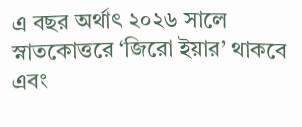এ বছর অর্থাৎ ২০২৬ সালে স্নাতকোত্তরে ‘জিরো ইয়ার’ থাকবে এবং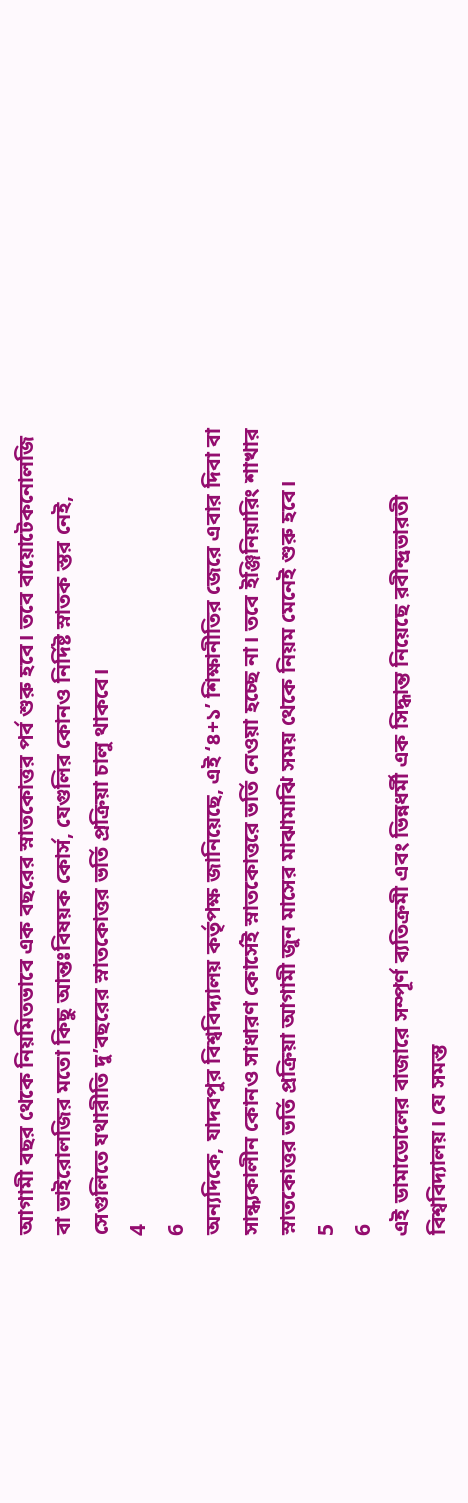আগামী বছর থেকে নিয়মিতভাবে এক বছরের স্নাতকোত্তর পর্ব শুরু হবে। তবে বায়োটেকনোলজি বা ভাইরোলজির মতো কিছু আন্তঃবিষয়ক কোর্স, যেগুলির কোনও নির্দিষ্ট স্নাতক স্তর নেই, সেগুলিতে যথারীতি দু’বছরের স্নাতকোত্তর ভর্তি প্রক্রিয়া চালু থাকবে।
4
6
অন্যদিকে, যাদবপুর বিশ্ববিদ্যালয় কর্তৃপক্ষ জানিয়েছে, এই ‘৪+১’ শিক্ষানীতির জেরে এবার দিবা বা সান্ধ্যকালীন কোনও সাধারণ কোর্সেই স্নাতকোত্তরে ভর্তি নেওয়া হচ্ছে না। তবে ইঞ্জিনিয়ারিং শাখার স্নাতকোত্তর ভর্তি প্রক্রিয়া আগামী জুন মাসের মাঝামাঝি সময় থেকে নিয়ম মেনেই শুরু হবে।
5
6
এই ডামাডোলের বাজারে সম্পূর্ণ ব্যতিক্রমী এবং ভিন্নধর্মী এক সিদ্ধান্ত নিয়েছে রবীন্দ্রভারতী বিশ্ববিদ্যালয়। যে সমস্ত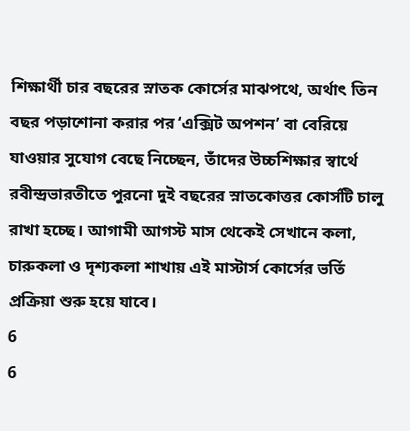শিক্ষার্থী চার বছরের স্নাতক কোর্সের মাঝপথে, অর্থাৎ তিন বছর পড়াশোনা করার পর ‘এক্সিট অপশন’ বা বেরিয়ে যাওয়ার সুযোগ বেছে নিচ্ছেন, তাঁদের উচ্চশিক্ষার স্বার্থে রবীন্দ্রভারতীতে পুরনো দুই বছরের স্নাতকোত্তর কোর্সটি চালু রাখা হচ্ছে। আগামী আগস্ট মাস থেকেই সেখানে কলা, চারুকলা ও দৃশ্যকলা শাখায় এই মাস্টার্স কোর্সের ভর্তি প্রক্রিয়া শুরু হয়ে যাবে।
6
6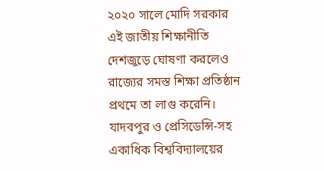২০২০ সালে মোদি সরকার এই জাতীয় শিক্ষানীতি দেশজুড়ে ঘোষণা করলেও রাজ্যের সমস্ত শিক্ষা প্রতিষ্ঠান প্রথমে তা লাগু করেনি। যাদবপুর ও প্রেসিডেন্সি-সহ একাধিক বিশ্ববিদ্যালয়ের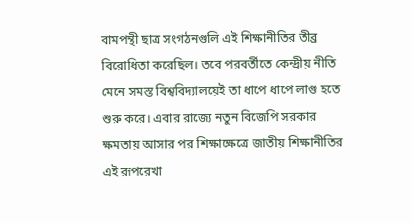বামপন্থী ছাত্র সংগঠনগুলি এই শিক্ষানীতির তীব্র বিরোধিতা করেছিল। তবে পরবর্তীতে কেন্দ্রীয় নীতি মেনে সমস্ত বিশ্ববিদ্যালয়েই তা ধাপে ধাপে লাগু হতে শুরু করে। এবার রাজ্যে নতুন বিজেপি সরকার ক্ষমতায় আসার পর শিক্ষাক্ষেত্রে জাতীয় শিক্ষানীতির এই রূপরেখা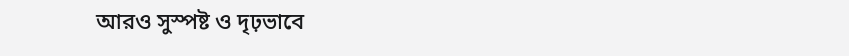আরও সুস্পষ্ট ও দৃঢ়ভাবে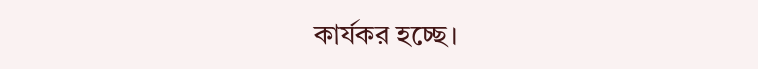কার্যকর হচ্ছে।